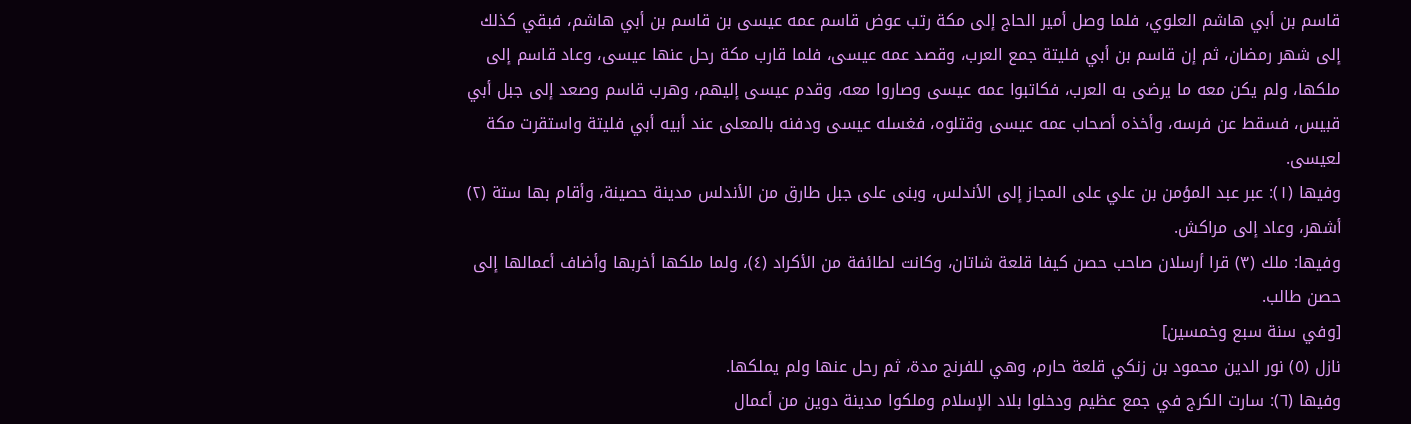قاسم بن أبي هاشم العلوي، فلما وصل أمير الحاج إلى مكة رتب عوض قاسم عمه عيسى بن قاسم بن أبي هاشم، فبقي كذلك إلى شهر رمضان، ثم إن قاسم بن أبي فليتة جمع العرب، وقصد عمه عيسى، فلما قارب مكة رحل عنها عيسى، وعاد قاسم إلى ملكها، ولم يكن معه ما يرضى به العرب، فكاتبوا عمه عيسى وصاروا معه، وقدم عيسى إليهم، وهرب قاسم وصعد إلى جبل أبي قبيس، فسقط عن فرسه، وأخذه أصحاب عمه عيسى وقتلوه، فغسله عيسى ودفنه بالمعلى عند أبيه أبي فليتة واستقرت مكة لعيسى.
وفيها (١): عبر عبد المؤمن بن علي على المجاز إلى الأندلس، وبنى على جبل طارق من الأندلس مدينة حصينة، وأقام بها ستة (٢) أشهر، وعاد إلى مراكش.
وفيها: ملك (٣) قرا أرسلان صاحب حصن كيفا قلعة شاتان، وكانت لطائفة من الأكراد (٤)، ولما ملكها أخربها وأضاف أعمالها إلى حصن طالب.
[وفي سنة سبع وخمسين]
نازل (٥) نور الدين محمود بن زنكي قلعة حارم، وهي للفرنج مدة، ثم رحل عنها ولم يملكها.
وفيها (٦): سارت الكرج في جمع عظيم ودخلوا بلاد الإسلام وملكوا مدينة دوين من أعمال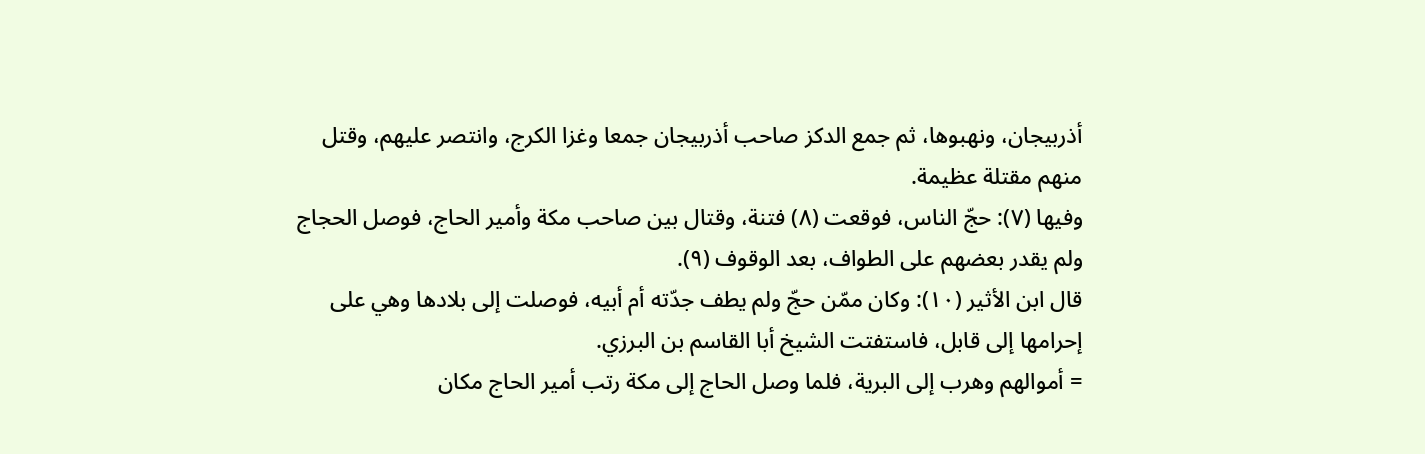أذربيجان، ونهبوها، ثم جمع الدكز صاحب أذربيجان جمعا وغزا الكرج، وانتصر عليهم، وقتل منهم مقتلة عظيمة.
وفيها (٧): حجّ الناس، فوقعت (٨) فتنة، وقتال بين صاحب مكة وأمير الحاج، فوصل الحجاج ولم يقدر بعضهم على الطواف، بعد الوقوف (٩).
قال ابن الأثير (١٠): وكان ممّن حجّ ولم يطف جدّته أم أبيه، فوصلت إلى بلادها وهي على إحرامها إلى قابل، فاستفتت الشيخ أبا القاسم بن البرزي.
= أموالهم وهرب إلى البرية، فلما وصل الحاج إلى مكة رتب أمير الحاج مكان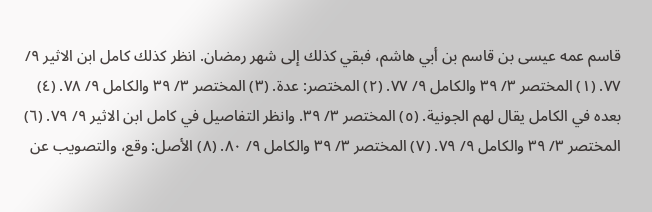قاسم عمه عيسى بن قاسم بن أبي هاشم، فبقي كذلك إلى شهر رمضان. انظر كذلك كامل ابن الاثير ٩/ ٧٧. (١) المختصر ٣/ ٣٩ والكامل ٩/ ٧٧. (٢) المختصر: عدة. (٣) المختصر ٣/ ٣٩ والكامل ٩/ ٧٨. (٤) بعده في الكامل يقال لهم الجونية. (٥) المختصر ٣/ ٣٩. وانظر التفاصيل في كامل ابن الاثير ٩/ ٧٩. (٦) المختصر ٣/ ٣٩ والكامل ٩/ ٧٩. (٧) المختصر ٣/ ٣٩ والكامل ٩/ ٨٠. (٨) الأصل: وقع، والتصويب عن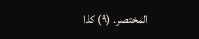المختصر. (٩) كذا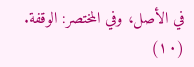في الأصل، وفي المختصر: الوقفة. (١٠)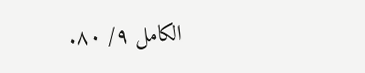الكامل ٩/ ٨٠.